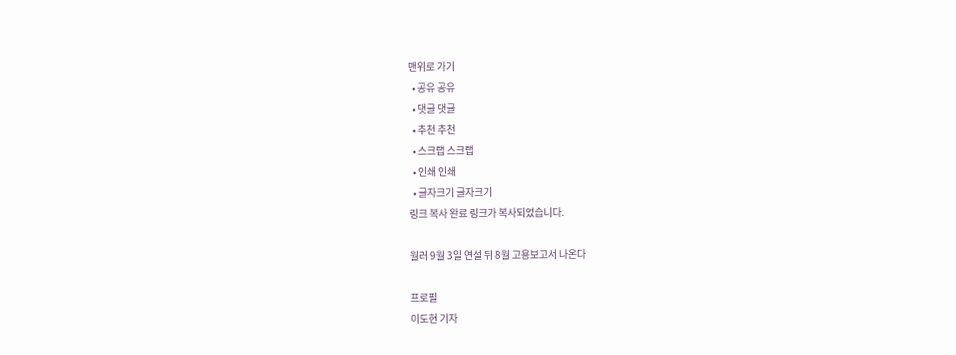맨위로 가기
  • 공유 공유
  • 댓글 댓글
  • 추천 추천
  • 스크랩 스크랩
  • 인쇄 인쇄
  • 글자크기 글자크기
링크 복사 완료 링크가 복사되었습니다.

월러 9월 3일 연설 뒤 8월 고용보고서 나온다

프로필
이도현 기자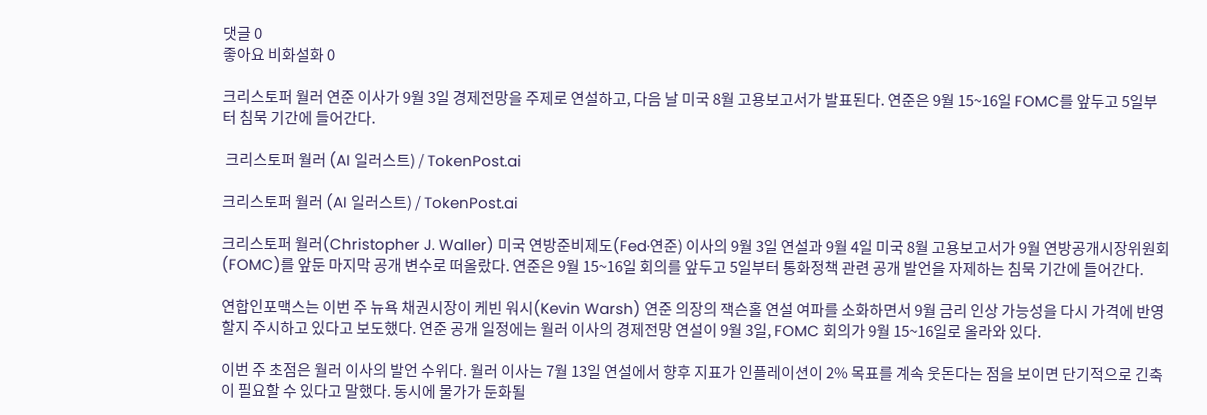댓글 0
좋아요 비화설화 0

크리스토퍼 월러 연준 이사가 9월 3일 경제전망을 주제로 연설하고, 다음 날 미국 8월 고용보고서가 발표된다. 연준은 9월 15~16일 FOMC를 앞두고 5일부터 침묵 기간에 들어간다.

 크리스토퍼 월러 (AI 일러스트) / TokenPost.ai

크리스토퍼 월러 (AI 일러스트) / TokenPost.ai

크리스토퍼 월러(Christopher J. Waller) 미국 연방준비제도(Fed·연준) 이사의 9월 3일 연설과 9월 4일 미국 8월 고용보고서가 9월 연방공개시장위원회(FOMC)를 앞둔 마지막 공개 변수로 떠올랐다. 연준은 9월 15~16일 회의를 앞두고 5일부터 통화정책 관련 공개 발언을 자제하는 침묵 기간에 들어간다.

연합인포맥스는 이번 주 뉴욕 채권시장이 케빈 워시(Kevin Warsh) 연준 의장의 잭슨홀 연설 여파를 소화하면서 9월 금리 인상 가능성을 다시 가격에 반영할지 주시하고 있다고 보도했다. 연준 공개 일정에는 월러 이사의 경제전망 연설이 9월 3일, FOMC 회의가 9월 15~16일로 올라와 있다.

이번 주 초점은 월러 이사의 발언 수위다. 월러 이사는 7월 13일 연설에서 향후 지표가 인플레이션이 2% 목표를 계속 웃돈다는 점을 보이면 단기적으로 긴축이 필요할 수 있다고 말했다. 동시에 물가가 둔화될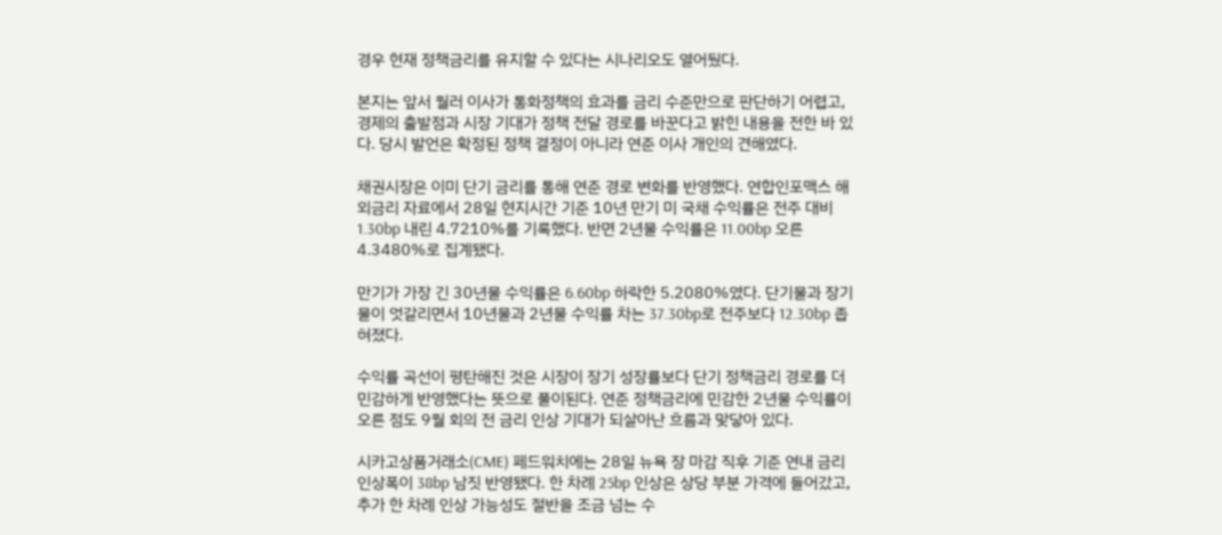경우 현재 정책금리를 유지할 수 있다는 시나리오도 열어뒀다.

본지는 앞서 월러 이사가 통화정책의 효과를 금리 수준만으로 판단하기 어렵고, 경제의 출발점과 시장 기대가 정책 전달 경로를 바꾼다고 밝힌 내용을 전한 바 있다. 당시 발언은 확정된 정책 결정이 아니라 연준 이사 개인의 견해였다.

채권시장은 이미 단기 금리를 통해 연준 경로 변화를 반영했다. 연합인포맥스 해외금리 자료에서 28일 현지시간 기준 10년 만기 미 국채 수익률은 전주 대비 1.30bp 내린 4.7210%를 기록했다. 반면 2년물 수익률은 11.00bp 오른 4.3480%로 집계됐다.

만기가 가장 긴 30년물 수익률은 6.60bp 하락한 5.2080%였다. 단기물과 장기물이 엇갈리면서 10년물과 2년물 수익률 차는 37.30bp로 전주보다 12.30bp 좁혀졌다.

수익률 곡선이 평탄해진 것은 시장이 장기 성장률보다 단기 정책금리 경로를 더 민감하게 반영했다는 뜻으로 풀이된다. 연준 정책금리에 민감한 2년물 수익률이 오른 점도 9월 회의 전 금리 인상 기대가 되살아난 흐름과 맞닿아 있다.

시카고상품거래소(CME) 페드워치에는 28일 뉴욕 장 마감 직후 기준 연내 금리 인상폭이 38bp 남짓 반영됐다. 한 차례 25bp 인상은 상당 부분 가격에 들어갔고, 추가 한 차례 인상 가능성도 절반을 조금 넘는 수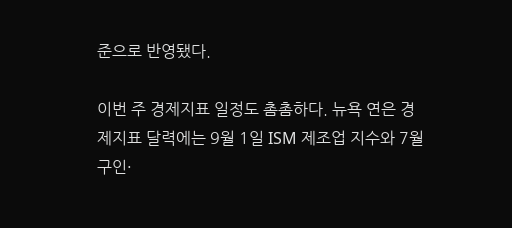준으로 반영됐다.

이번 주 경제지표 일정도 촘촘하다. 뉴욕 연은 경제지표 달력에는 9월 1일 ISM 제조업 지수와 7월 구인·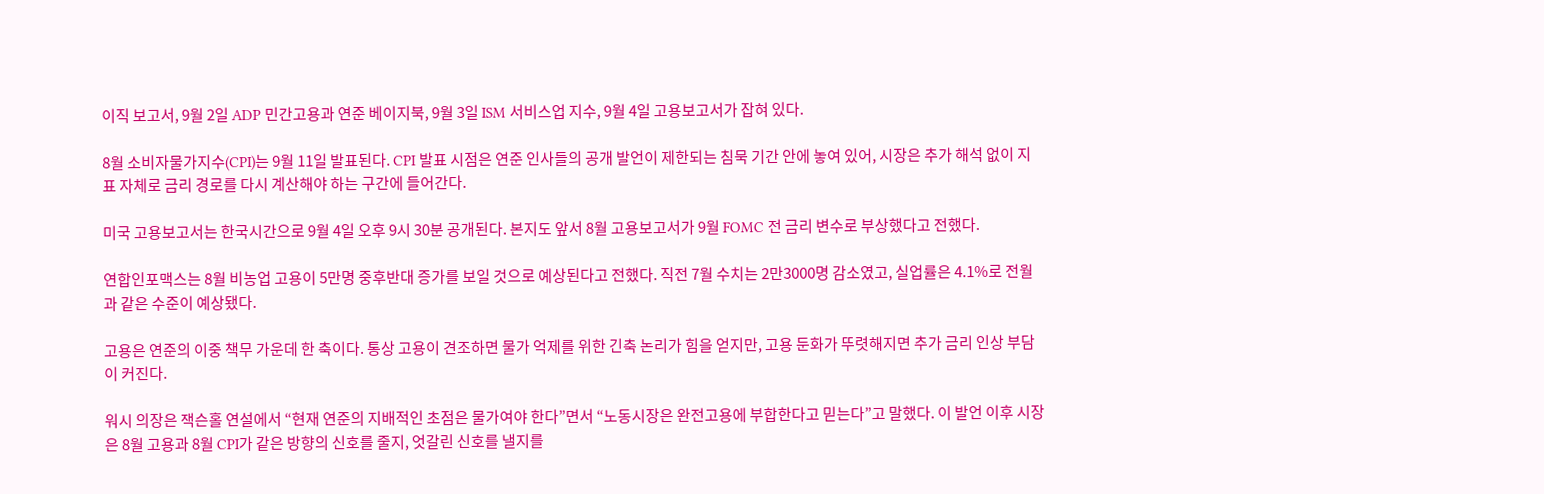이직 보고서, 9월 2일 ADP 민간고용과 연준 베이지북, 9월 3일 ISM 서비스업 지수, 9월 4일 고용보고서가 잡혀 있다.

8월 소비자물가지수(CPI)는 9월 11일 발표된다. CPI 발표 시점은 연준 인사들의 공개 발언이 제한되는 침묵 기간 안에 놓여 있어, 시장은 추가 해석 없이 지표 자체로 금리 경로를 다시 계산해야 하는 구간에 들어간다.

미국 고용보고서는 한국시간으로 9월 4일 오후 9시 30분 공개된다. 본지도 앞서 8월 고용보고서가 9월 FOMC 전 금리 변수로 부상했다고 전했다.

연합인포맥스는 8월 비농업 고용이 5만명 중후반대 증가를 보일 것으로 예상된다고 전했다. 직전 7월 수치는 2만3000명 감소였고, 실업률은 4.1%로 전월과 같은 수준이 예상됐다.

고용은 연준의 이중 책무 가운데 한 축이다. 통상 고용이 견조하면 물가 억제를 위한 긴축 논리가 힘을 얻지만, 고용 둔화가 뚜렷해지면 추가 금리 인상 부담이 커진다.

워시 의장은 잭슨홀 연설에서 “현재 연준의 지배적인 초점은 물가여야 한다”면서 “노동시장은 완전고용에 부합한다고 믿는다”고 말했다. 이 발언 이후 시장은 8월 고용과 8월 CPI가 같은 방향의 신호를 줄지, 엇갈린 신호를 낼지를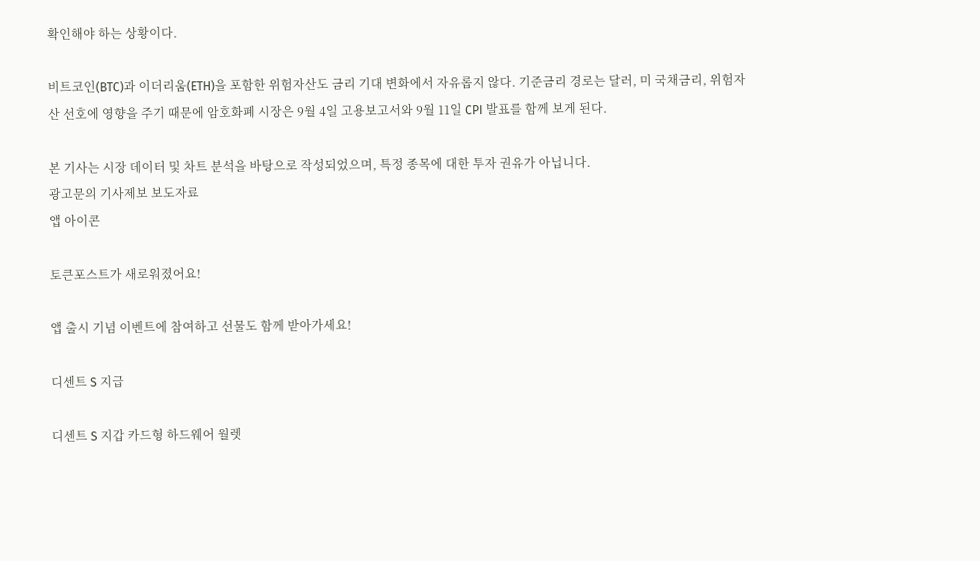확인해야 하는 상황이다.

비트코인(BTC)과 이더리움(ETH)을 포함한 위험자산도 금리 기대 변화에서 자유롭지 않다. 기준금리 경로는 달러, 미 국채금리, 위험자산 선호에 영향을 주기 때문에 암호화폐 시장은 9월 4일 고용보고서와 9월 11일 CPI 발표를 함께 보게 된다.

본 기사는 시장 데이터 및 차트 분석을 바탕으로 작성되었으며, 특정 종목에 대한 투자 권유가 아닙니다.
광고문의 기사제보 보도자료
앱 아이콘

토큰포스트가 새로워졌어요!

앱 출시 기념 이벤트에 참여하고 선물도 함께 받아가세요!

디센트 S 지급

디센트 S 지갑 카드형 하드웨어 월렛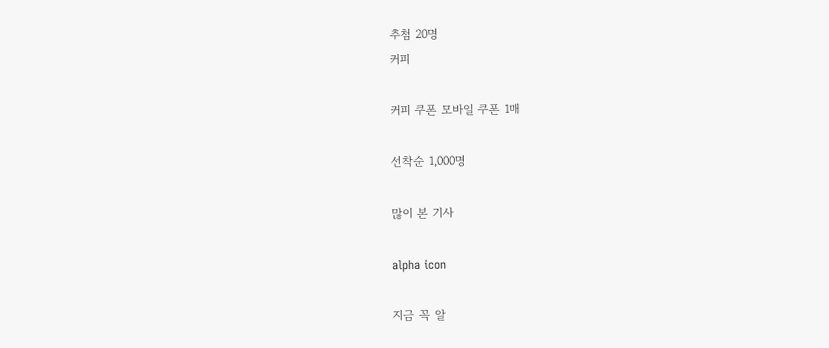추첨 20명
커피

커피 쿠폰 모바일 쿠폰 1매

선착순 1,000명

많이 본 기사

alpha icon

지금 꼭 알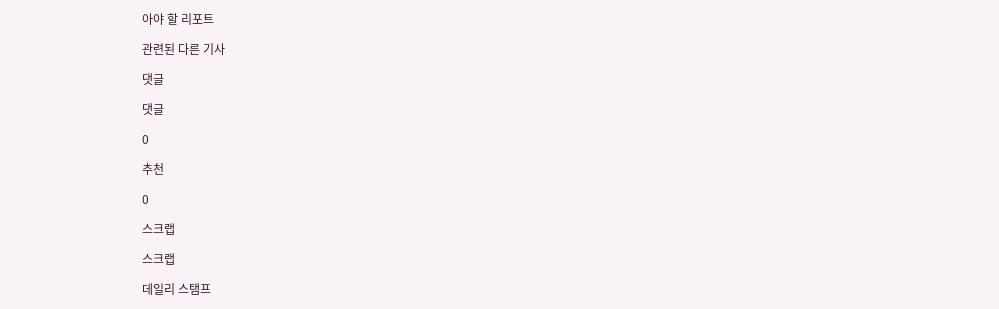아야 할 리포트

관련된 다른 기사

댓글

댓글

0

추천

0

스크랩

스크랩

데일리 스탬프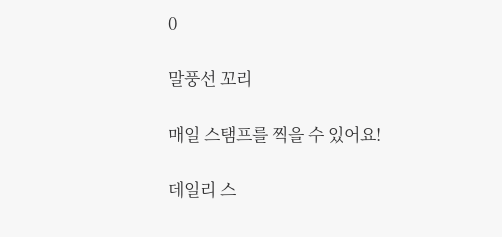0

말풍선 꼬리

매일 스탬프를 찍을 수 있어요!

데일리 스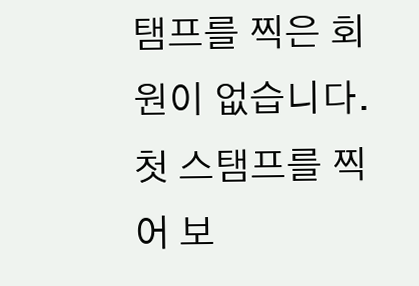탬프를 찍은 회원이 없습니다.
첫 스탬프를 찍어 보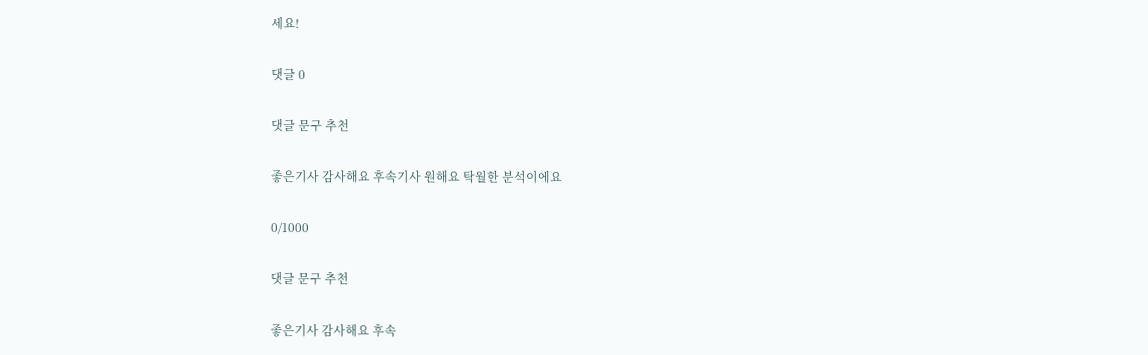세요!

댓글 0

댓글 문구 추천

좋은기사 감사해요 후속기사 원해요 탁월한 분석이에요

0/1000

댓글 문구 추천

좋은기사 감사해요 후속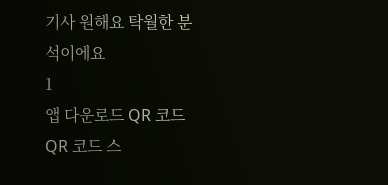기사 원해요 탁월한 분석이에요
1
앱 다운로드 QR 코드 QR 코드 스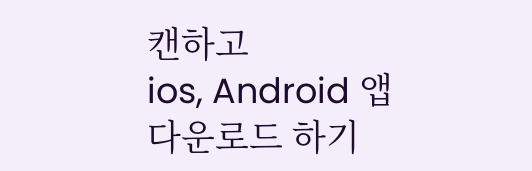캔하고
ios, Android 앱
다운로드 하기